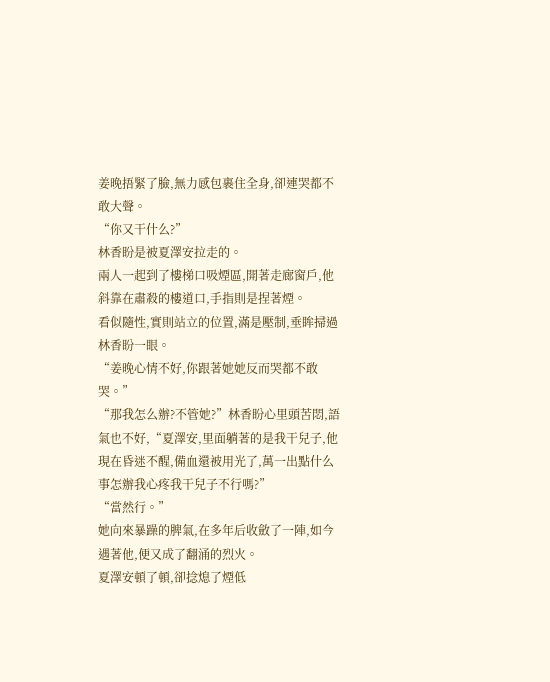姜晚捂緊了臉,無力感包裹住全身,卻連哭都不敢大聲。
“你又干什么?”
林香盼是被夏澤安拉走的。
兩人一起到了樓梯口吸煙區,開著走廊窗戶,他斜靠在肅殺的樓道口,手指則是捏著煙。
看似隨性,實則站立的位置,滿是壓制,垂眸掃過林香盼一眼。
“姜晚心情不好,你跟著她她反而哭都不敢哭。”
“那我怎么辦?不管她?”林香盼心里頭苦悶,語氣也不好,“夏澤安,里面躺著的是我干兒子,他現在昏迷不醒,備血還被用光了,萬一出點什么事怎辦我心疼我干兒子不行嗎?”
“當然行。”
她向來暴躁的脾氣,在多年后收斂了一陣,如今遇著他,便又成了翻涌的烈火。
夏澤安頓了頓,卻捻熄了煙低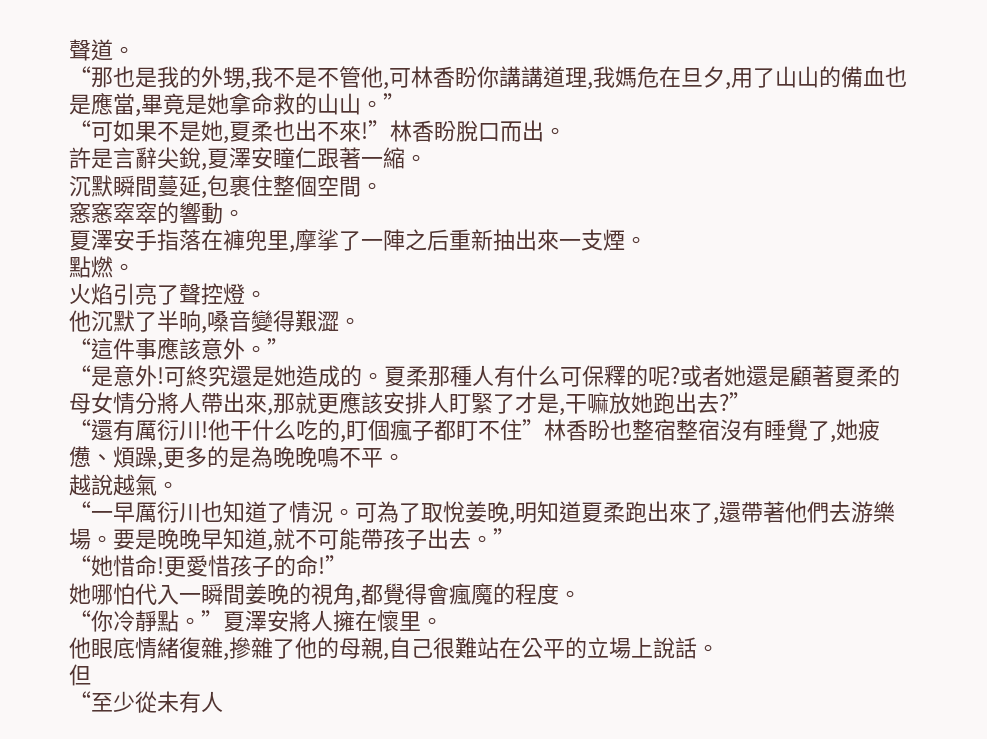聲道。
“那也是我的外甥,我不是不管他,可林香盼你講講道理,我媽危在旦夕,用了山山的備血也是應當,畢竟是她拿命救的山山。”
“可如果不是她,夏柔也出不來!”林香盼脫口而出。
許是言辭尖銳,夏澤安瞳仁跟著一縮。
沉默瞬間蔓延,包裹住整個空間。
窸窸窣窣的響動。
夏澤安手指落在褲兜里,摩挲了一陣之后重新抽出來一支煙。
點燃。
火焰引亮了聲控燈。
他沉默了半晌,嗓音變得艱澀。
“這件事應該意外。”
“是意外!可終究還是她造成的。夏柔那種人有什么可保釋的呢?或者她還是顧著夏柔的母女情分將人帶出來,那就更應該安排人盯緊了才是,干嘛放她跑出去?”
“還有厲衍川!他干什么吃的,盯個瘋子都盯不住”林香盼也整宿整宿沒有睡覺了,她疲憊、煩躁,更多的是為晚晚鳴不平。
越說越氣。
“一早厲衍川也知道了情況。可為了取悅姜晚,明知道夏柔跑出來了,還帶著他們去游樂場。要是晚晚早知道,就不可能帶孩子出去。”
“她惜命!更愛惜孩子的命!”
她哪怕代入一瞬間姜晚的視角,都覺得會瘋魔的程度。
“你冷靜點。”夏澤安將人擁在懷里。
他眼底情緒復雜,摻雜了他的母親,自己很難站在公平的立場上說話。
但
“至少從未有人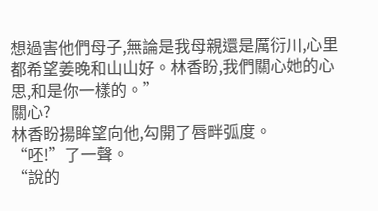想過害他們母子,無論是我母親還是厲衍川,心里都希望姜晚和山山好。林香盼,我們關心她的心思,和是你一樣的。”
關心?
林香盼揚眸望向他,勾開了唇畔弧度。
“呸!”了一聲。
“說的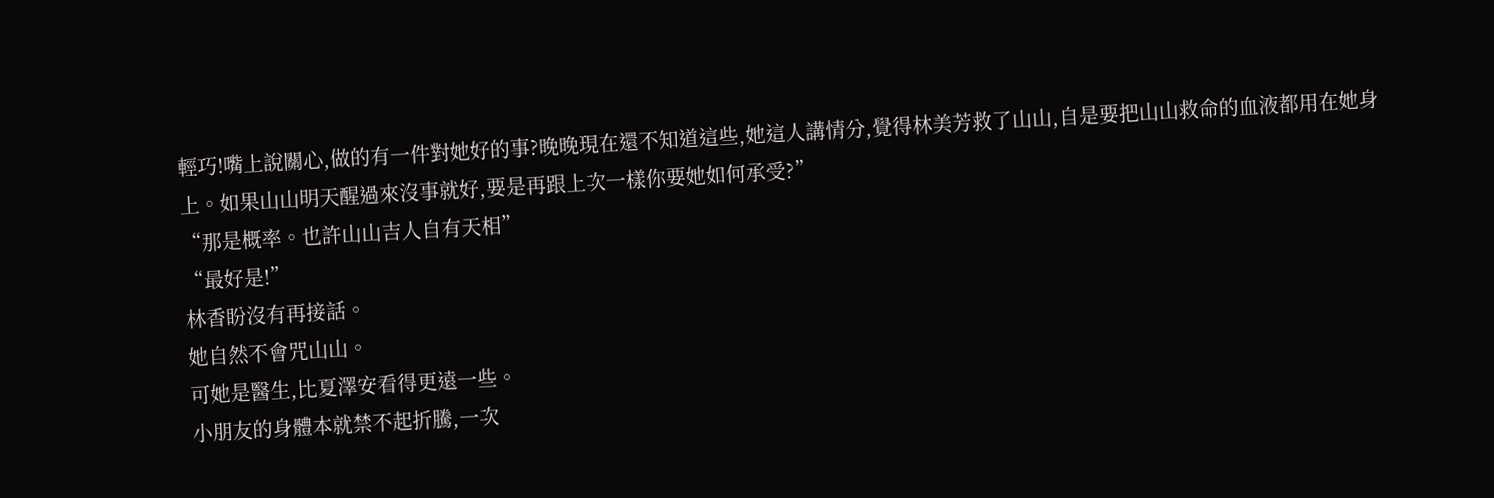輕巧!嘴上說關心,做的有一件對她好的事?晚晚現在還不知道這些,她這人講情分,覺得林美芳救了山山,自是要把山山救命的血液都用在她身上。如果山山明天醒過來沒事就好,要是再跟上次一樣你要她如何承受?”
“那是概率。也許山山吉人自有天相”
“最好是!”
林香盼沒有再接話。
她自然不會咒山山。
可她是醫生,比夏澤安看得更遠一些。
小朋友的身體本就禁不起折騰,一次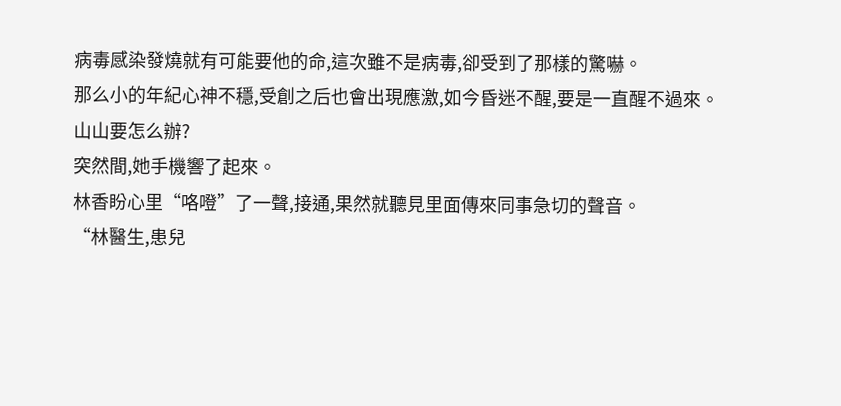病毒感染發燒就有可能要他的命,這次雖不是病毒,卻受到了那樣的驚嚇。
那么小的年紀心神不穩,受創之后也會出現應激,如今昏迷不醒,要是一直醒不過來。
山山要怎么辦?
突然間,她手機響了起來。
林香盼心里“咯噔”了一聲,接通,果然就聽見里面傳來同事急切的聲音。
“林醫生,患兒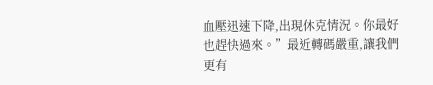血壓迅速下降,出現休克情況。你最好也趕快過來。”最近轉碼嚴重,讓我們更有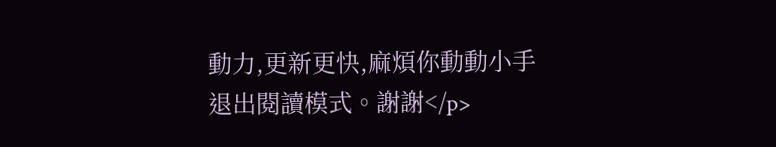動力,更新更快,麻煩你動動小手退出閱讀模式。謝謝</p>